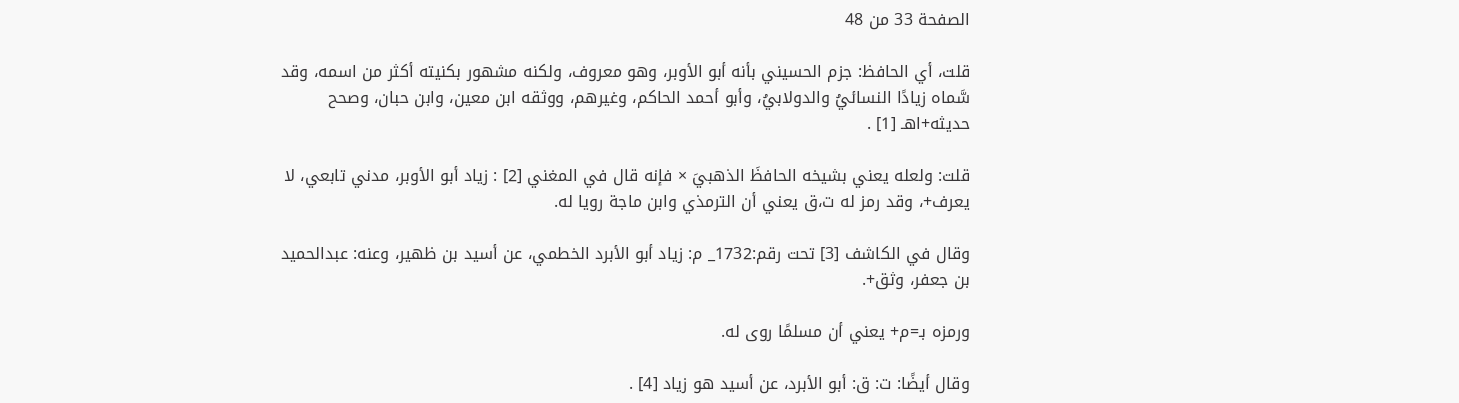الصفحة 33 من 48

قلت، أي الحافظ: جزم الحسيني بأنه أبو الأوبر، وهو معروف، ولكنه مشهور بكنيته أكثر من اسمه، وقد سَّماه زيادًا النسائيُ والدولابيُ، وأبو أحمد الحاكم، وغيرهم، ووثقه ابن معين، وابن حبان، وصحح حديثه+اهـ [1] .

قلت: ولعله يعني بشيخه الحافظَ الذهبيَ × فإنه قال في المغني [2] : زياد أبو الأوبر، مدني تابعي، لا يعرف+، وقد رمز له ت،ق يعني أن الترمذي وابن ماجة رويا له.

وقال في الكاشف [3] تحت رقم:1732_ م: زياد أبو الأبرد الخطمي، عن أسيد بن ظهير، وعنه: عبدالحميد بن جعفر، وثق+.

ورمزه بـ=م+ يعني أن مسلمًا روى له.

وقال أيضًا: ت: ق: أبو الأبرد، عن أسيد هو زياد [4] .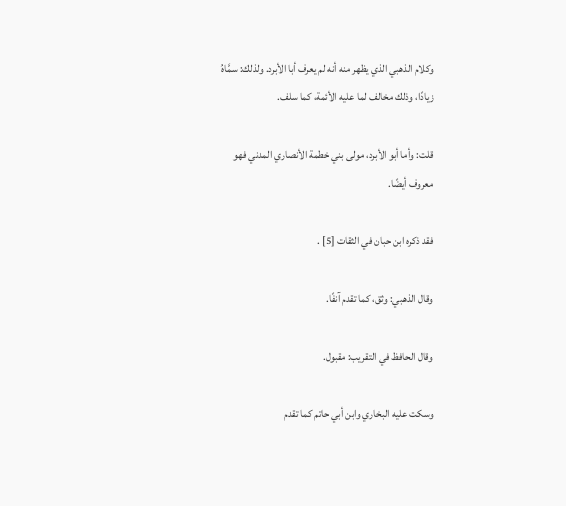وكلام الذهبي الذي يظهر منه أنه لم يعرف أبا الأبرد. ولذلك: سمَّاهُ زيادًا، وذلك مخالف لما عليه الأئمة، كما سلف.

قلت: وأما أبو الأبرد، مولى بني خطمة الأنصاري المدني فهو معروف أيضًا.

فقد ذكره ابن حبان في الثقات [5] .

وقال الذهبي: وثق، كما تقدم آنفًا.

وقال الحافظ في التقريب: مقبول.

وسكت عليه البخاري وابن أبي حاتم كما تقدم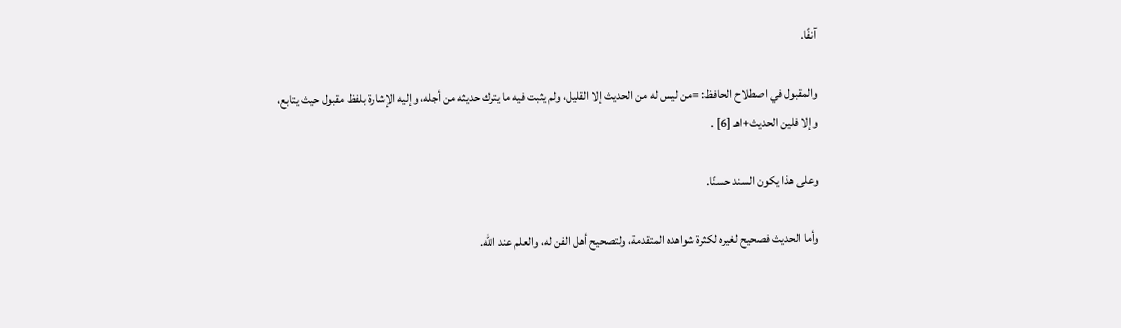آنفًا.

والمقبول في اصطلاح الحافظ: =من ليس له من الحديث إلا القليل، ولم يثبت فيه ما يترك حديثه من أجله، وإليه الإشارة بلفظ مقبول حيث يتابع، وإلا فلين الحديث+اهـ [6] .

وعلى هذا يكون السند حسنًا.

وأما الحديث فصحيح لغيره لكثرة شواهده المتقدمة، ولتصحيح أهل الفن له، والعلم عند الله.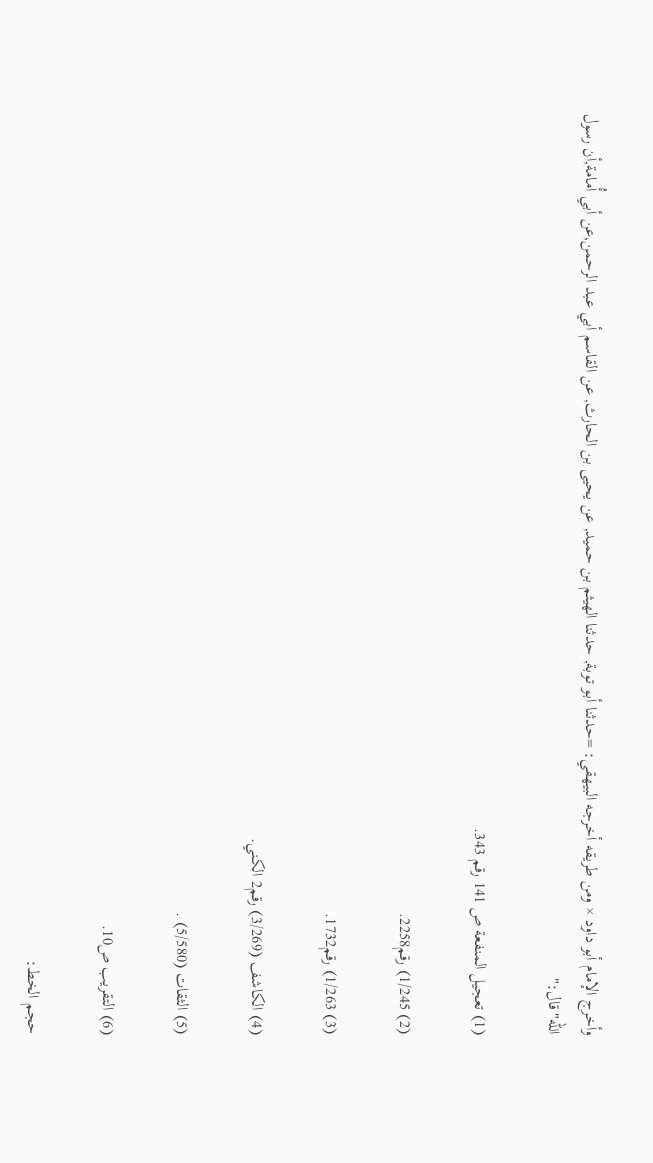وأخرج الإمام أبو داود × ومن طريقه أخرجه البيهقي: =حدثنا أبو توبة, حدثنا الهيثم بن حميد, عن يحيى بن الحارث, عن القاسم أبي عبد الرحمن,عن أبي أُمامة,أن رسول الله"قال:"

(1) تعجيل المنفعة ص 141 رقم 343.

(2) 1/245) رقم2258.

(3) 1/263) رقم1732.

(4) الكاشف (3/269) رقم2 الكني.

(5) الثقات (5/580) .

(6) التقريب ص10.

حجم الخط: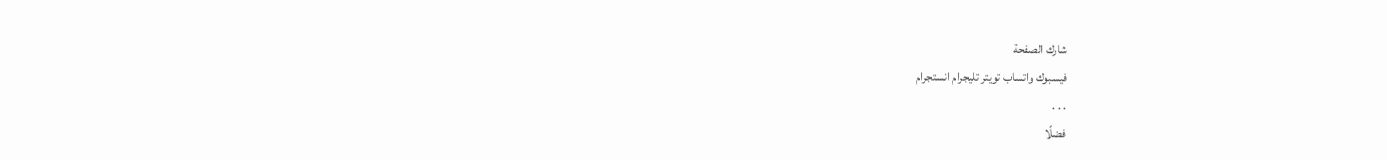شارك الصفحة
فيسبوك واتساب تويتر تليجرام انستجرام
. . .
فضلًا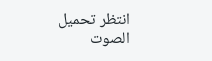انتظر تحميل الصوت